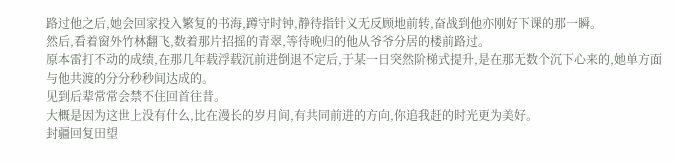路过他之后,她会回家投入繁复的书海,蹲守时钟,静待指针义无反顾地前转,奋战到他亦刚好下课的那一瞬。
然后,看着窗外竹林翻飞,数着那片招摇的青翠,等待晚归的他从爷爷分居的楼前路过。
原本雷打不动的成绩,在那几年载浮载沉前进倒退不定后,于某一日突然阶梯式提升,是在那无数个沉下心来的,她单方面与他共渡的分分秒秒间达成的。
见到后辈常常会禁不住回首往昔。
大概是因为这世上没有什么,比在漫长的岁月间,有共同前进的方向,你追我赶的时光更为美好。
封疆回复田望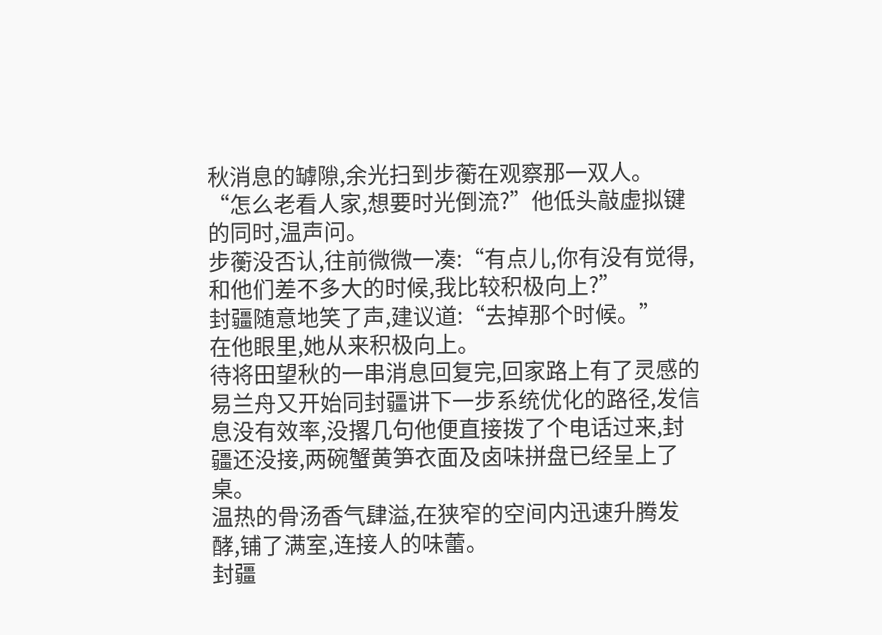秋消息的罅隙,余光扫到步蘅在观察那一双人。
“怎么老看人家,想要时光倒流?”他低头敲虚拟键的同时,温声问。
步蘅没否认,往前微微一凑:“有点儿,你有没有觉得,和他们差不多大的时候,我比较积极向上?”
封疆随意地笑了声,建议道:“去掉那个时候。”
在他眼里,她从来积极向上。
待将田望秋的一串消息回复完,回家路上有了灵感的易兰舟又开始同封疆讲下一步系统优化的路径,发信息没有效率,没撂几句他便直接拨了个电话过来,封疆还没接,两碗蟹黄笋衣面及卤味拼盘已经呈上了桌。
温热的骨汤香气肆溢,在狭窄的空间内迅速升腾发酵,铺了满室,连接人的味蕾。
封疆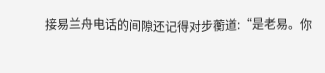接易兰舟电话的间隙还记得对步蘅道:“是老易。你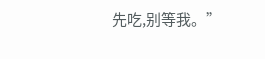先吃,别等我。”